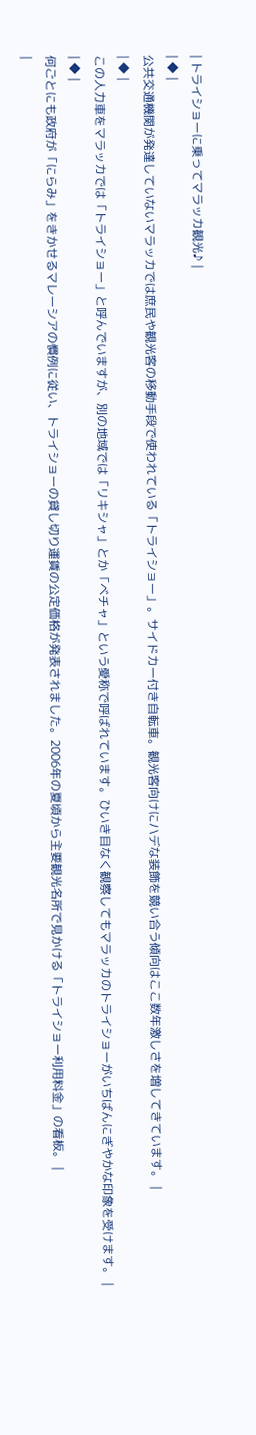| トライショーに乗ってマラッカ観光♪ |
| ◆ |
公共交通機関が発達していないマラッカでは庶民や観光客の移動手段で使われている「トライショー」。サイドカー付き自転車。観光客向けにハデな装飾を競い合う傾向はここ数年激しさを増してきています。 |
| ◆ |
この人力車をマラッカでは「トライショー」と呼んでいますが、別の地域では「リキシャ」とか「ベチャ」という愛称で呼ばれています。ひいき目なく観察してもマラッカのトライショーがいちばんにぎやかな印象を受けます。 |
| ◆ |
何ごとにも政府が「にらみ」をきかせるマレーシアの慣例に従い、トライショーの貸し切り運賃の公定価格が発表されました。2006年の夏頃から主要観光名所で見かける「トライショー利用料金」の看板。 |
|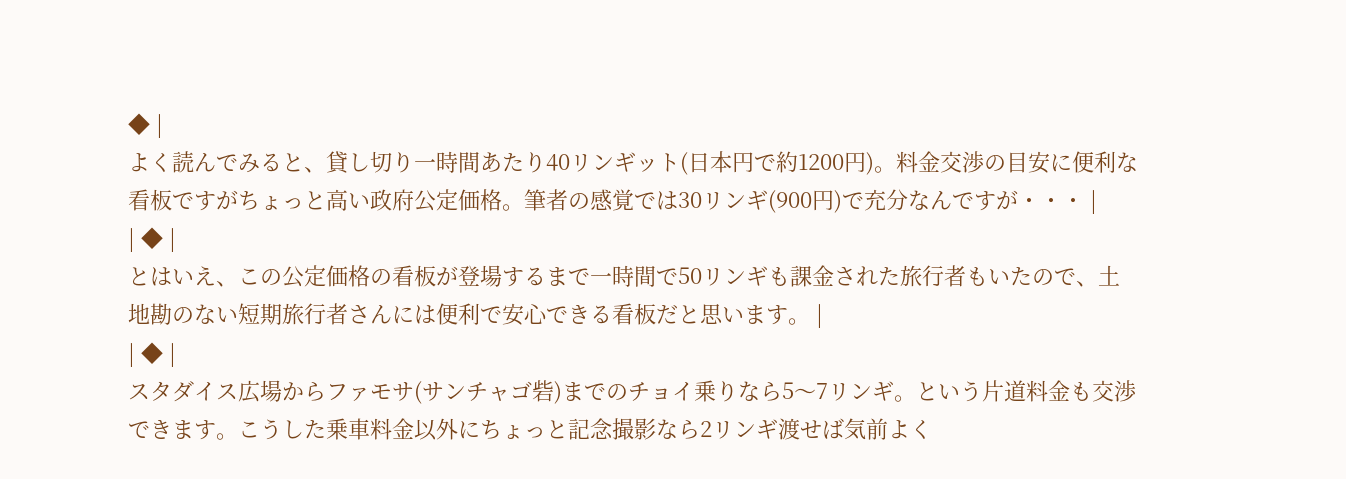◆ |
よく読んでみると、貸し切り一時間あたり40リンギット(日本円で約1200円)。料金交渉の目安に便利な看板ですがちょっと高い政府公定価格。筆者の感覚では30リンギ(900円)で充分なんですが・・・ |
| ◆ |
とはいえ、この公定価格の看板が登場するまで一時間で50リンギも課金された旅行者もいたので、土地勘のない短期旅行者さんには便利で安心できる看板だと思います。 |
| ◆ |
スタダイス広場からファモサ(サンチャゴ砦)までのチョイ乗りなら5〜7リンギ。という片道料金も交渉できます。こうした乗車料金以外にちょっと記念撮影なら2リンギ渡せば気前よく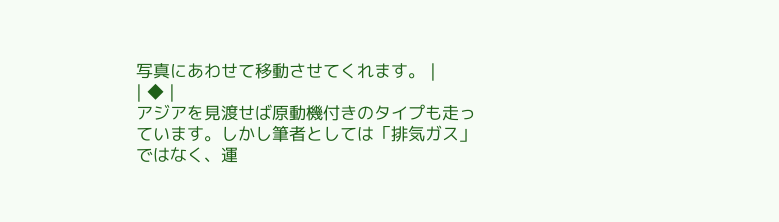写真にあわせて移動させてくれます。 |
| ◆ |
アジアを見渡せば原動機付きのタイプも走っています。しかし筆者としては「排気ガス」ではなく、運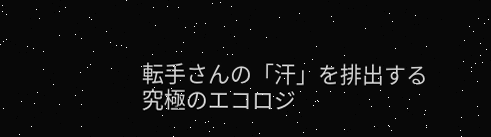転手さんの「汗」を排出する究極のエコロジ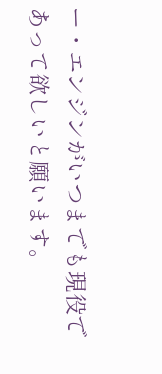ー・エンジンがいつまでも現役であって欲しいと願います。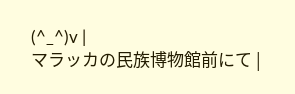(^_^)v |
マラッカの民族博物館前にて |